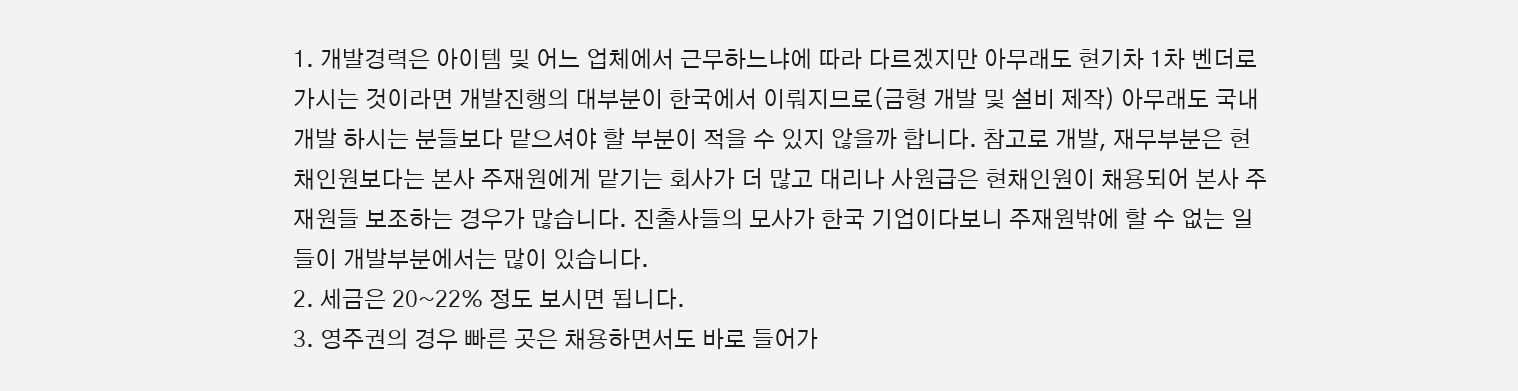1. 개발경력은 아이템 및 어느 업체에서 근무하느냐에 따라 다르겠지만 아무래도 현기차 1차 벤더로 가시는 것이라면 개발진행의 대부분이 한국에서 이뤄지므로(금형 개발 및 설비 제작) 아무래도 국내개발 하시는 분들보다 맡으셔야 할 부분이 적을 수 있지 않을까 합니다. 참고로 개발, 재무부분은 현채인원보다는 본사 주재원에게 맡기는 회사가 더 많고 대리나 사원급은 현채인원이 채용되어 본사 주재원들 보조하는 경우가 많습니다. 진출사들의 모사가 한국 기업이다보니 주재원밖에 할 수 없는 일들이 개발부분에서는 많이 있습니다.
2. 세금은 20~22% 정도 보시면 됩니다.
3. 영주권의 경우 빠른 곳은 채용하면서도 바로 들어가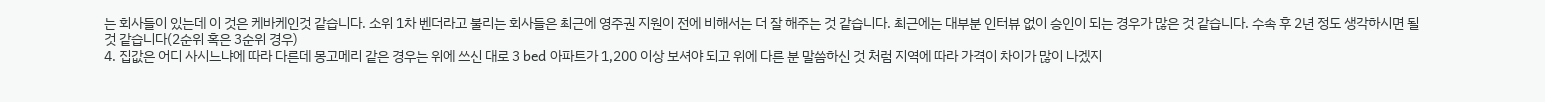는 회사들이 있는데 이 것은 케바케인것 같습니다. 소위 1차 벤더라고 불리는 회사들은 최근에 영주권 지원이 전에 비해서는 더 잘 해주는 것 같습니다. 최근에는 대부분 인터뷰 없이 승인이 되는 경우가 많은 것 같습니다. 수속 후 2년 정도 생각하시면 될 것 같습니다(2순위 혹은 3순위 경우)
4. 집값은 어디 사시느냐에 따라 다른데 몽고메리 같은 경우는 위에 쓰신 대로 3 bed 아파트가 1,200 이상 보셔야 되고 위에 다른 분 말씀하신 것 처럼 지역에 따라 가격이 차이가 많이 나겠지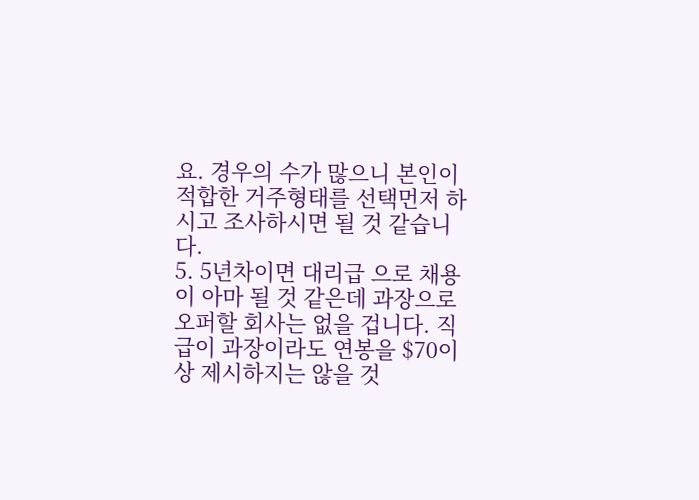요. 경우의 수가 많으니 본인이 적합한 거주형태를 선택먼저 하시고 조사하시면 될 것 같습니다.
5. 5년차이면 대리급 으로 채용이 아마 될 것 같은데 과장으로 오퍼할 회사는 없을 겁니다. 직급이 과장이라도 연봉을 $70이상 제시하지는 않을 것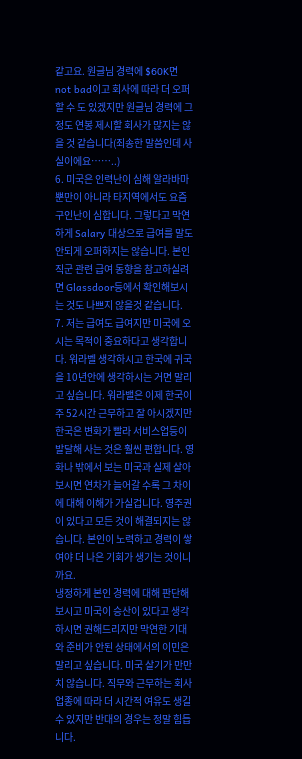같고요. 원글님 경력에 $60K면 not bad이고 회사에 따라 더 오퍼할 수 도 있겠지만 원글님 경력에 그 정도 연봉 제시할 회사가 많지는 않을 것 같습니다(죄송한 말씀인데 사실이에요……..)
6. 미국은 인력난이 심해 알라바마 뿐만이 아니라 타지역에서도 요즘 구인난이 심합니다. 그렇다고 막연하게 Salary 대상으로 급여를 말도 안되게 오퍼하지는 않습니다. 본인 직군 관련 급여 동향을 참고하실려면 Glassdoor등에서 확인해보시는 것도 나쁘지 않을것 같습니다.
7. 저는 급여도 급여지만 미국에 오시는 목적이 중요하다고 생각합니다. 워라벨 생각하시고 한국에 귀국을 10년안에 생각하시는 거면 말리고 싶습니다. 워라밸은 이제 한국이 주 52시간 근무하고 잘 아시겠지만 한국은 변화가 빨라 서비스업등이 발달해 사는 것은 훨씬 편합니다. 영화나 밖에서 보는 미국과 실제 살아보시면 연차가 늘어갈 수록 그 차이에 대해 이해가 가실겁니다. 영주권이 있다고 모든 것이 해결되지는 않습니다. 본인이 노력하고 경력이 쌓여야 더 나은 기회가 생기는 것이니까요.
냉정하게 본인 경력에 대해 판단해보시고 미국이 승산이 있다고 생각하시면 권해드리지만 막연한 기대와 준비가 안된 상태에서의 이민은 말리고 싶습니다. 미국 살기가 만만치 않습니다. 직무와 근무하는 회사 업종에 따라 더 시간적 여유도 생길 수 있지만 반대의 경우는 정말 힘듭니다.